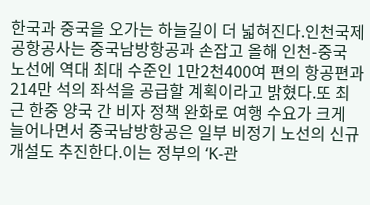한국과 중국을 오가는 하늘길이 더 넓혀진다.인천국제공항공사는 중국남방항공과 손잡고 올해 인천-중국 노선에 역대 최대 수준인 1만2천400여 편의 항공편과 214만 석의 좌석을 공급할 계획이라고 밝혔다.또 최근 한중 양국 간 비자 정책 완화로 여행 수요가 크게 늘어나면서 중국남방항공은 일부 비정기 노선의 신규 개설도 추진한다.이는 정부의 ‘K-관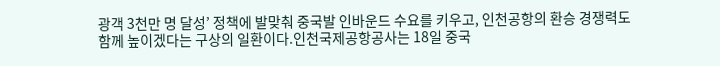광객 3천만 명 달성’ 정책에 발맞춰 중국발 인바운드 수요를 키우고, 인천공항의 환승 경쟁력도 함께 높이겠다는 구상의 일환이다.인천국제공항공사는 18일 중국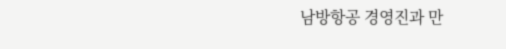남방항공 경영진과 만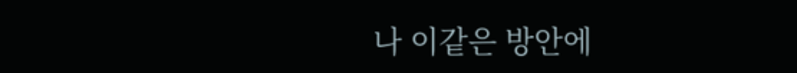나 이같은 방안에